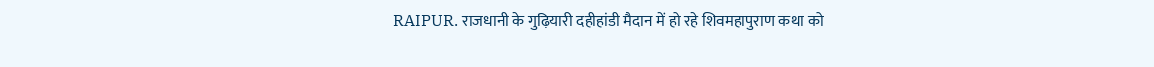RAIPUR. राजधानी के गुढ़ियारी दहीहांडी मैदान में हो रहे शिवमहापुराण कथा को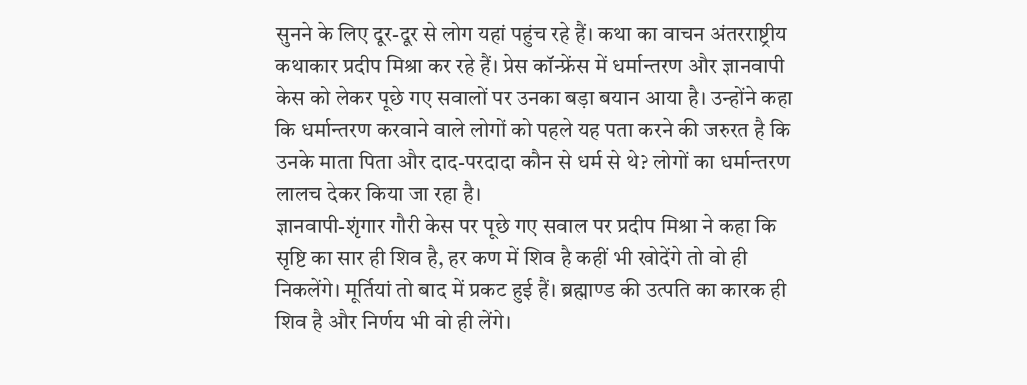सुनने के लिए दूर-दूर से लोग यहां पहुंच रहे हैं। कथा का वाचन अंतरराष्ट्रीय कथाकार प्रदीप मिश्रा कर रहे हैं। प्रेस कॉन्फ्रेंस में धर्मान्तरण और ज्ञानवापी केस को लेकर पूछे गए सवालों पर उनका बड़ा बयान आया है। उन्होंने कहा कि धर्मान्तरण करवाने वाले लोगों को पहले यह पता करने की जरुरत है कि उनके माता पिता और दाद-परदादा कौन से धर्म से थे? लोगों का धर्मान्तरण लालच देकर किया जा रहा है।
ज्ञानवापी-शृंगार गौरी केस पर पूछे गए सवाल पर प्रदीप मिश्रा ने कहा कि सृष्टि का सार ही शिव है, हर कण में शिव है कहीं भी खोदेंगे तो वो ही निकलेंगे। मूर्तियां तो बाद में प्रकट हुई हैं। ब्रह्माण्ड की उत्पति का कारक ही शिव है और निर्णय भी वो ही लेंगे।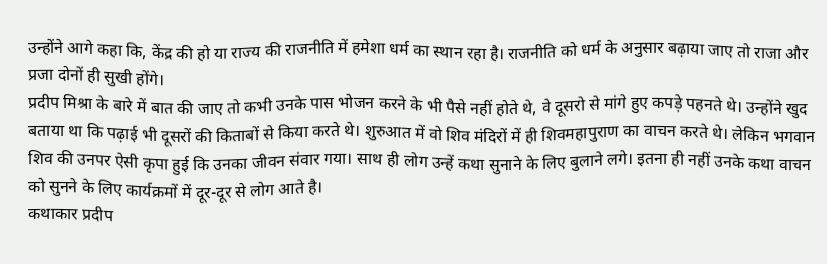उन्होंने आगे कहा कि, केंद्र की हो या राज्य की राजनीति में हमेशा धर्म का स्थान रहा है। राजनीति को धर्म के अनुसार बढ़ाया जाए तो राजा और प्रजा दोनों ही सुखी होंगे।
प्रदीप मिश्रा के बारे में बात की जाए तो कभी उनके पास भोजन करने के भी पैसे नहीं होते थे, वे दूसरो से मांगे हुए कपड़े पहनते थे। उन्होंने खुद बताया था कि पढ़ाई भी दूसरों की किताबों से किया करते थे। शुरुआत में वो शिव मंदिरों में ही शिवमहापुराण का वाचन करते थे। लेकिन भगवान शिव की उनपर ऐसी कृपा हुई कि उनका जीवन संवार गया। साथ ही लोग उन्हें कथा सुनाने के लिए बुलाने लगे। इतना ही नहीं उनके कथा वाचन को सुनने के लिए कार्यक्रमों में दूर-दूर से लोग आते है।
कथाकार प्रदीप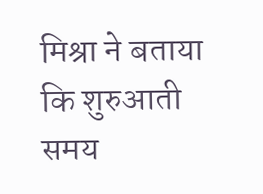मिश्रा ने बताया कि शुरुआती समय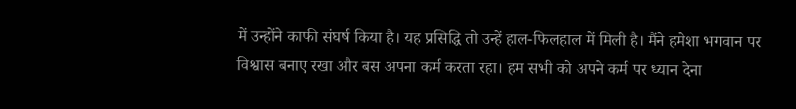में उन्होंने काफी संघर्ष किया है। यह प्रसिद्धि तो उन्हें हाल-फिलहाल में मिली है। मैंने हमेशा भगवान पर विश्वास बनाए रखा और बस अपना कर्म करता रहा। हम सभी को अपने कर्म पर ध्यान देना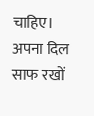चाहिए। अपना दिल साफ रखों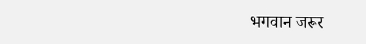भगवान जरूर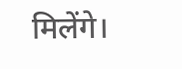मिलेंगे।